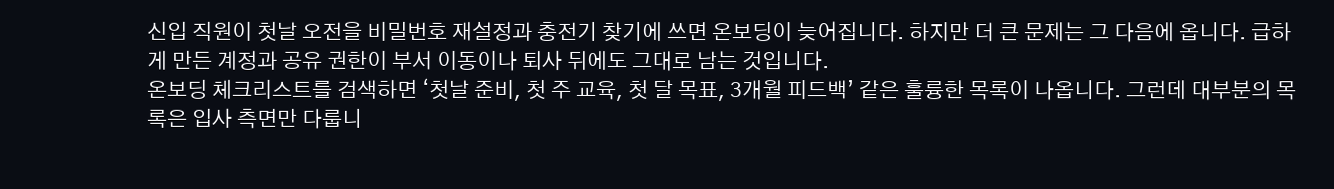신입 직원이 첫날 오전을 비밀번호 재설정과 충전기 찾기에 쓰면 온보딩이 늦어집니다. 하지만 더 큰 문제는 그 다음에 옵니다. 급하게 만든 계정과 공유 권한이 부서 이동이나 퇴사 뒤에도 그대로 남는 것입니다.
온보딩 체크리스트를 검색하면 ‘첫날 준비, 첫 주 교육, 첫 달 목표, 3개월 피드백’ 같은 훌륭한 목록이 나옵니다. 그런데 대부분의 목록은 입사 측면만 다룹니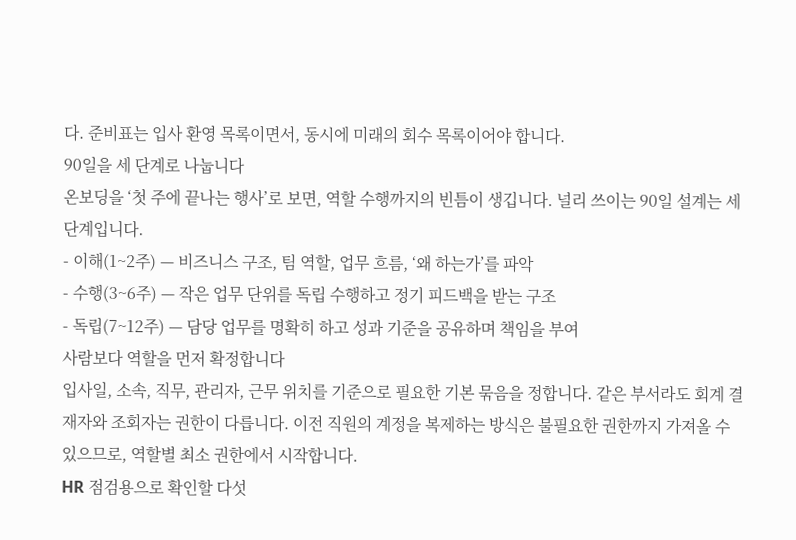다. 준비표는 입사 환영 목록이면서, 동시에 미래의 회수 목록이어야 합니다.
90일을 세 단계로 나눕니다
온보딩을 ‘첫 주에 끝나는 행사’로 보면, 역할 수행까지의 빈틈이 생깁니다. 널리 쓰이는 90일 설계는 세 단계입니다.
- 이해(1~2주) — 비즈니스 구조, 팀 역할, 업무 흐름, ‘왜 하는가’를 파악
- 수행(3~6주) — 작은 업무 단위를 독립 수행하고 정기 피드백을 받는 구조
- 독립(7~12주) — 담당 업무를 명확히 하고 성과 기준을 공유하며 책임을 부여
사람보다 역할을 먼저 확정합니다
입사일, 소속, 직무, 관리자, 근무 위치를 기준으로 필요한 기본 묶음을 정합니다. 같은 부서라도 회계 결재자와 조회자는 권한이 다릅니다. 이전 직원의 계정을 복제하는 방식은 불필요한 권한까지 가져올 수 있으므로, 역할별 최소 권한에서 시작합니다.
HR 점검용으로 확인할 다섯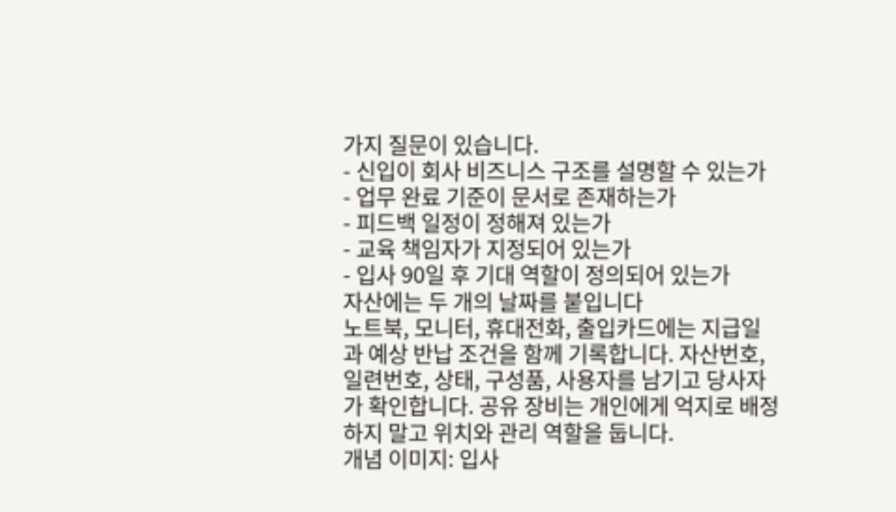가지 질문이 있습니다.
- 신입이 회사 비즈니스 구조를 설명할 수 있는가
- 업무 완료 기준이 문서로 존재하는가
- 피드백 일정이 정해져 있는가
- 교육 책임자가 지정되어 있는가
- 입사 90일 후 기대 역할이 정의되어 있는가
자산에는 두 개의 날짜를 붙입니다
노트북, 모니터, 휴대전화, 출입카드에는 지급일과 예상 반납 조건을 함께 기록합니다. 자산번호, 일련번호, 상태, 구성품, 사용자를 남기고 당사자가 확인합니다. 공유 장비는 개인에게 억지로 배정하지 말고 위치와 관리 역할을 둡니다.
개념 이미지: 입사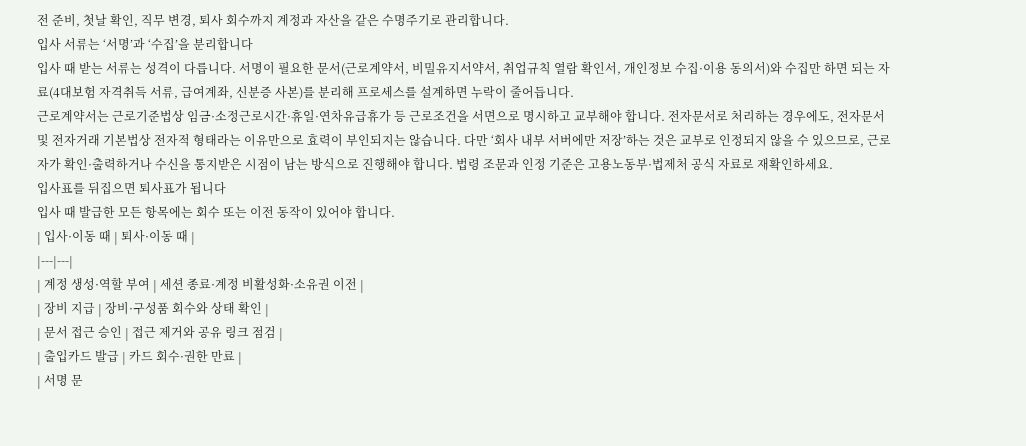전 준비, 첫날 확인, 직무 변경, 퇴사 회수까지 계정과 자산을 같은 수명주기로 관리합니다.
입사 서류는 ‘서명’과 ‘수집’을 분리합니다
입사 때 받는 서류는 성격이 다릅니다. 서명이 필요한 문서(근로계약서, 비밀유지서약서, 취업규칙 열람 확인서, 개인정보 수집·이용 동의서)와 수집만 하면 되는 자료(4대보험 자격취득 서류, 급여계좌, 신분증 사본)를 분리해 프로세스를 설계하면 누락이 줄어듭니다.
근로계약서는 근로기준법상 임금·소정근로시간·휴일·연차유급휴가 등 근로조건을 서면으로 명시하고 교부해야 합니다. 전자문서로 처리하는 경우에도, 전자문서 및 전자거래 기본법상 전자적 형태라는 이유만으로 효력이 부인되지는 않습니다. 다만 ‘회사 내부 서버에만 저장’하는 것은 교부로 인정되지 않을 수 있으므로, 근로자가 확인·출력하거나 수신을 통지받은 시점이 남는 방식으로 진행해야 합니다. 법령 조문과 인정 기준은 고용노동부·법제처 공식 자료로 재확인하세요.
입사표를 뒤집으면 퇴사표가 됩니다
입사 때 발급한 모든 항목에는 회수 또는 이전 동작이 있어야 합니다.
| 입사·이동 때 | 퇴사·이동 때 |
|---|---|
| 계정 생성·역할 부여 | 세션 종료·계정 비활성화·소유권 이전 |
| 장비 지급 | 장비·구성품 회수와 상태 확인 |
| 문서 접근 승인 | 접근 제거와 공유 링크 점검 |
| 출입카드 발급 | 카드 회수·권한 만료 |
| 서명 문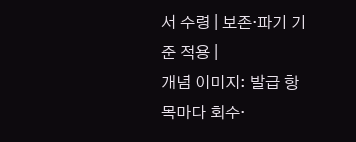서 수령 | 보존·파기 기준 적용 |
개념 이미지: 발급 항목마다 회수·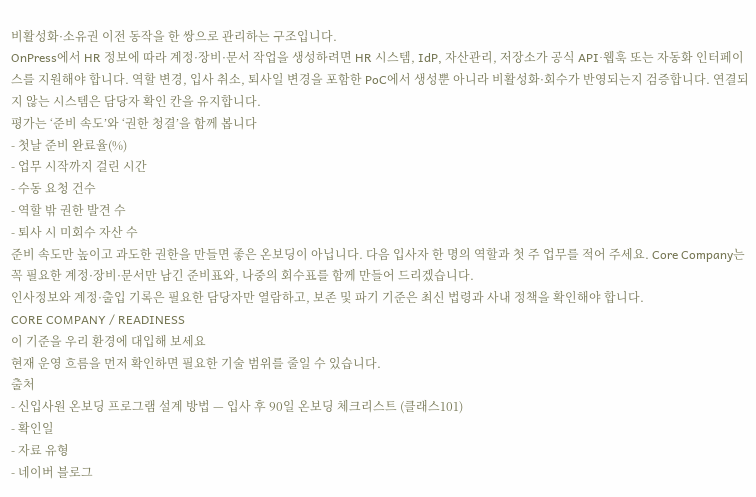비활성화·소유권 이전 동작을 한 쌍으로 관리하는 구조입니다.
OnPress에서 HR 정보에 따라 계정·장비·문서 작업을 생성하려면 HR 시스템, IdP, 자산관리, 저장소가 공식 API·웹훅 또는 자동화 인터페이스를 지원해야 합니다. 역할 변경, 입사 취소, 퇴사일 변경을 포함한 PoC에서 생성뿐 아니라 비활성화·회수가 반영되는지 검증합니다. 연결되지 않는 시스템은 담당자 확인 칸을 유지합니다.
평가는 ‘준비 속도’와 ‘권한 청결’을 함께 봅니다
- 첫날 준비 완료율(%)
- 업무 시작까지 걸린 시간
- 수동 요청 건수
- 역할 밖 권한 발견 수
- 퇴사 시 미회수 자산 수
준비 속도만 높이고 과도한 권한을 만들면 좋은 온보딩이 아닙니다. 다음 입사자 한 명의 역할과 첫 주 업무를 적어 주세요. Core Company는 꼭 필요한 계정·장비·문서만 남긴 준비표와, 나중의 회수표를 함께 만들어 드리겠습니다.
인사정보와 계정·출입 기록은 필요한 담당자만 열람하고, 보존 및 파기 기준은 최신 법령과 사내 정책을 확인해야 합니다.
CORE COMPANY / READINESS
이 기준을 우리 환경에 대입해 보세요
현재 운영 흐름을 먼저 확인하면 필요한 기술 범위를 줄일 수 있습니다.
출처
- 신입사원 온보딩 프로그램 설계 방법 — 입사 후 90일 온보딩 체크리스트 (클래스101)
- 확인일
- 자료 유형
- 네이버 블로그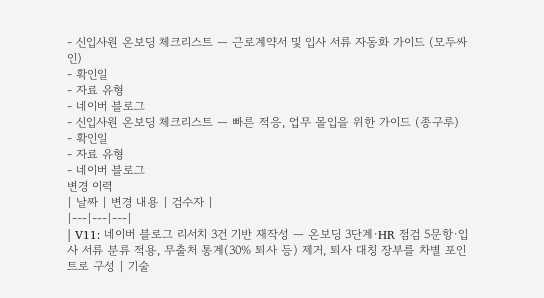- 신입사원 온보딩 체크리스트 — 근로계약서 및 입사 서류 자동화 가이드 (모두싸인)
- 확인일
- 자료 유형
- 네이버 블로그
- 신입사원 온보딩 체크리스트 — 빠른 적응, 업무 몰입을 위한 가이드 (종구루)
- 확인일
- 자료 유형
- 네이버 블로그
변경 이력
| 날짜 | 변경 내용 | 검수자 |
|---|---|---|
| V11: 네이버 블로그 리서치 3건 기반 재작성 — 온보딩 3단계·HR 점검 5문항·입사 서류 분류 적용, 무출처 통계(30% 퇴사 등) 제거, 퇴사 대칭 장부를 차별 포인트로 구성 | 기술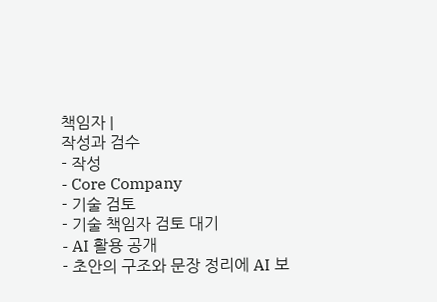책임자 |
작성과 검수
- 작성
- Core Company
- 기술 검토
- 기술 책임자 검토 대기
- AI 활용 공개
- 초안의 구조와 문장 정리에 AI 보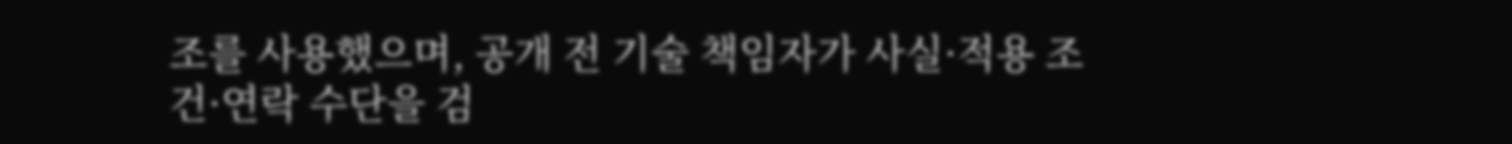조를 사용했으며, 공개 전 기술 책임자가 사실·적용 조건·연락 수단을 검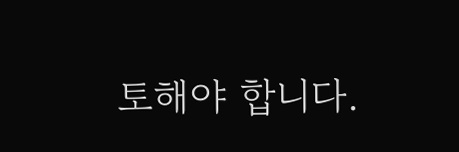토해야 합니다.